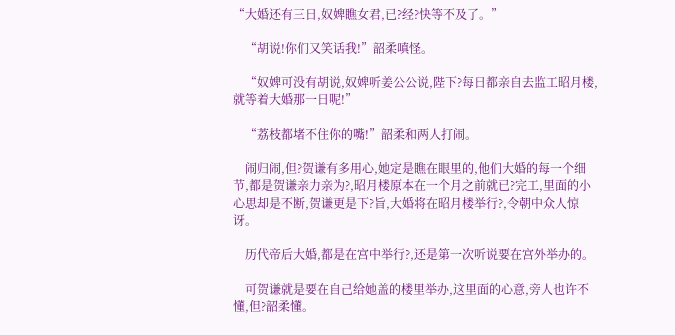“大婚还有三日,奴婢瞧女君,已?经?快等不及了。”

    “胡说!你们又笑话我!”韶柔嗔怪。

    “奴婢可没有胡说,奴婢听姜公公说,陛下?每日都亲自去监工昭月楼,就等着大婚那一日呢!”

    “荔枝都堵不住你的嘴!”韶柔和两人打闹。

    闹归闹,但?贺谦有多用心,她定是瞧在眼里的,他们大婚的每一个细节,都是贺谦亲力亲为?,昭月楼原本在一个月之前就已?完工,里面的小心思却是不断,贺谦更是下?旨,大婚将在昭月楼举行?,令朝中众人惊讶。

    历代帝后大婚,都是在宫中举行?,还是第一次听说要在宫外举办的。

    可贺谦就是要在自己给她盖的楼里举办,这里面的心意,旁人也许不懂,但?韶柔懂。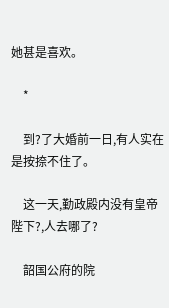她甚是喜欢。

    *

    到?了大婚前一日,有人实在是按捺不住了。

    这一天,勤政殿内没有皇帝陛下?,人去哪了?

    韶国公府的院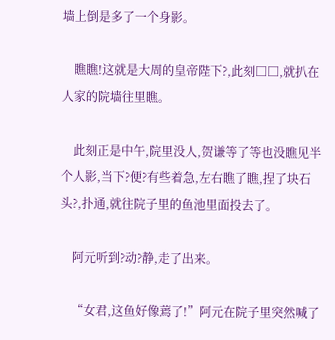墙上倒是多了一个身影。

    瞧瞧!这就是大周的皇帝陛下?,此刻□□,就扒在人家的院墙往里瞧。

    此刻正是中午,院里没人,贺谦等了等也没瞧见半个人影,当下?便?有些着急,左右瞧了瞧,捏了块石头?,扑通,就往院子里的鱼池里面投去了。

    阿元听到?动?静,走了出来。

    “女君,这鱼好像蔫了!”阿元在院子里突然喊了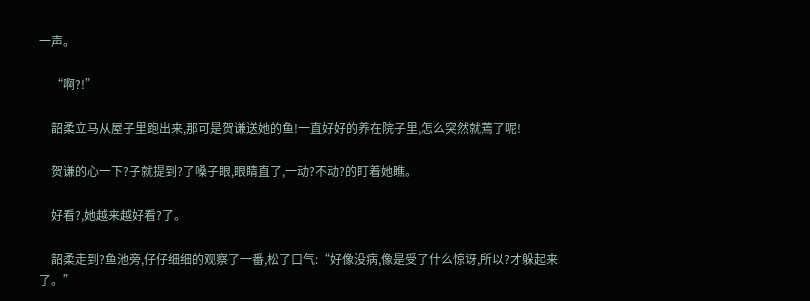一声。

    “啊?!”

    韶柔立马从屋子里跑出来,那可是贺谦送她的鱼!一直好好的养在院子里,怎么突然就蔫了呢!

    贺谦的心一下?子就提到?了嗓子眼,眼睛直了,一动?不动?的盯着她瞧。

    好看?,她越来越好看?了。

    韶柔走到?鱼池旁,仔仔细细的观察了一番,松了口气:“好像没病,像是受了什么惊讶,所以?才躲起来了。”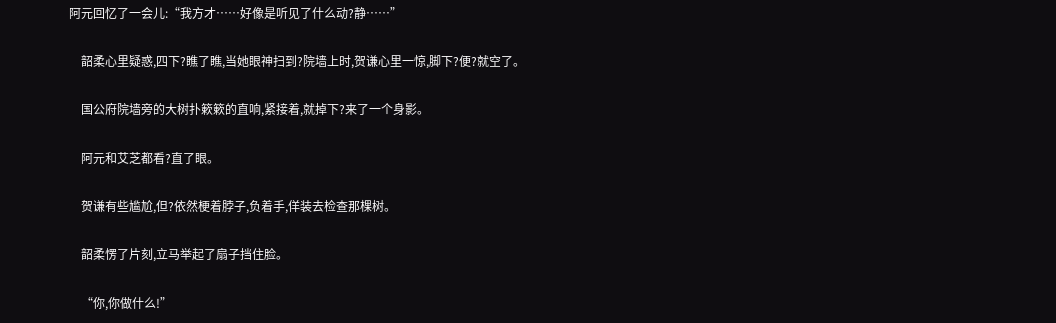阿元回忆了一会儿:“我方才……好像是听见了什么动?静……”

    韶柔心里疑惑,四下?瞧了瞧,当她眼神扫到?院墙上时,贺谦心里一惊,脚下?便?就空了。

    国公府院墙旁的大树扑簌簌的直响,紧接着,就掉下?来了一个身影。

    阿元和艾芝都看?直了眼。

    贺谦有些尴尬,但?依然梗着脖子,负着手,佯装去检查那棵树。

    韶柔愣了片刻,立马举起了扇子挡住脸。

    “你,你做什么!”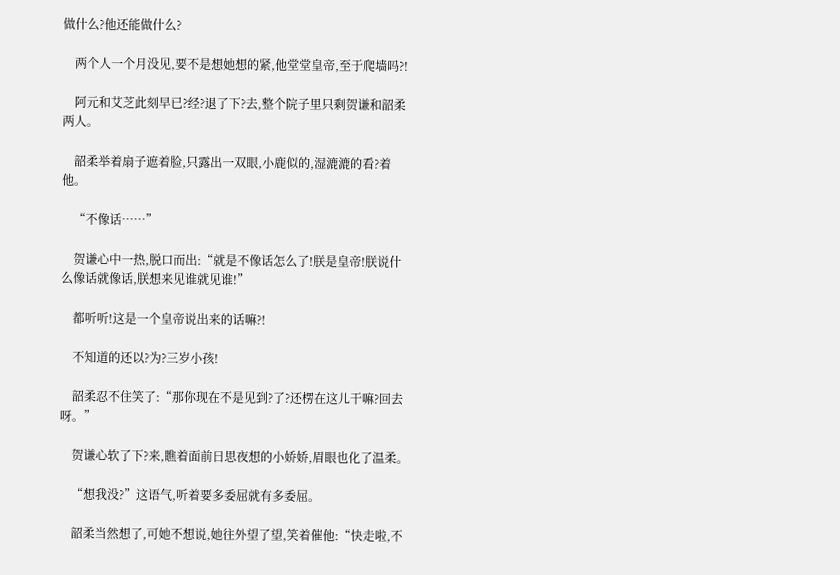做什么?他还能做什么?

    两个人一个月没见,要不是想她想的紧,他堂堂皇帝,至于爬墙吗?!

    阿元和艾芝此刻早已?经?退了下?去,整个院子里只剩贺谦和韶柔两人。

    韶柔举着扇子遮着脸,只露出一双眼,小鹿似的,湿漉漉的看?着他。

    “不像话……”

    贺谦心中一热,脱口而出:“就是不像话怎么了!朕是皇帝!朕说什么像话就像话,朕想来见谁就见谁!”

    都听听!这是一个皇帝说出来的话嘛?!

    不知道的还以?为?三岁小孩!

    韶柔忍不住笑了:“那你现在不是见到?了?还楞在这儿干嘛?回去呀。”

    贺谦心软了下?来,瞧着面前日思夜想的小娇娇,眉眼也化了温柔。

    “想我没?”这语气,听着要多委屈就有多委屈。

    韶柔当然想了,可她不想说,她往外望了望,笑着催他:“快走啦,不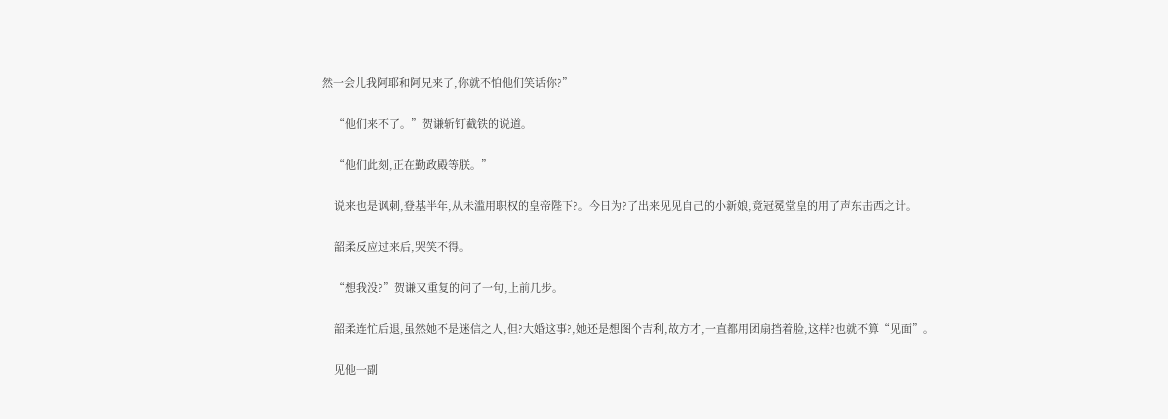然一会儿我阿耶和阿兄来了,你就不怕他们笑话你?”

    “他们来不了。”贺谦斩钉截铁的说道。

    “他们此刻,正在勤政殿等朕。”

    说来也是讽刺,登基半年,从未滥用职权的皇帝陛下?。今日为?了出来见见自己的小新娘,竟冠冕堂皇的用了声东击西之计。

    韶柔反应过来后,哭笑不得。

    “想我没?”贺谦又重复的问了一句,上前几步。

    韶柔连忙后退,虽然她不是迷信之人,但?大婚这事?,她还是想图个吉利,故方才,一直都用团扇挡着脸,这样?也就不算“见面”。

    见他一副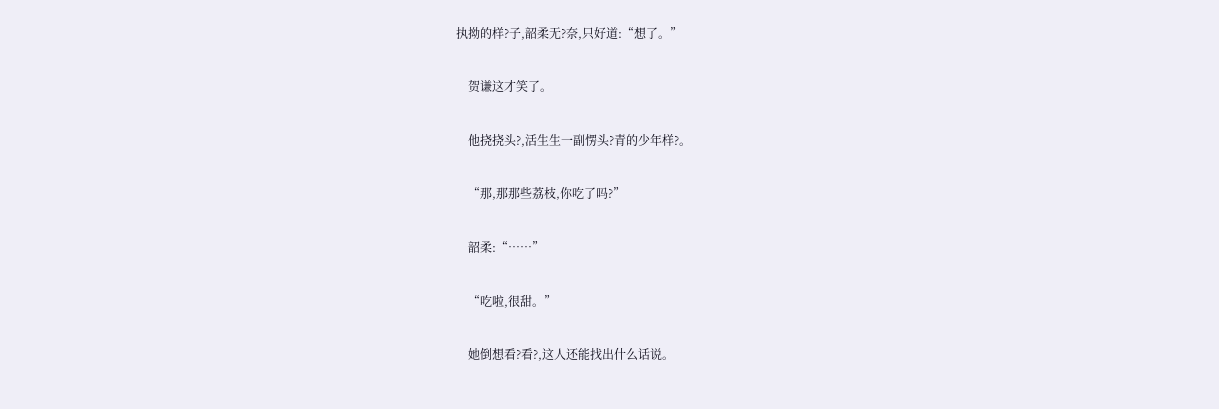执拗的样?子,韶柔无?奈,只好道:“想了。”

    贺谦这才笑了。

    他挠挠头?,活生生一副愣头?青的少年样?。

    “那,那那些荔枝,你吃了吗?”

    韶柔:“……”

    “吃啦,很甜。”

    她倒想看?看?,这人还能找出什么话说。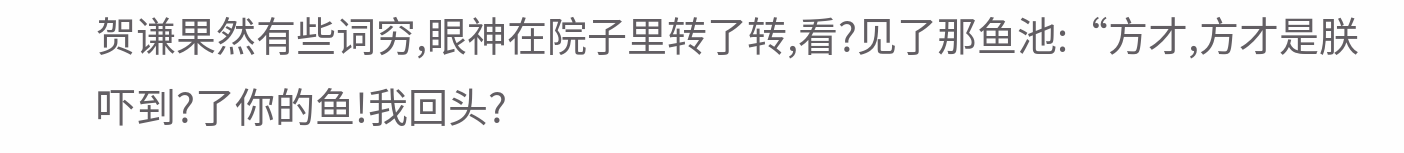贺谦果然有些词穷,眼神在院子里转了转,看?见了那鱼池:“方才,方才是朕吓到?了你的鱼!我回头?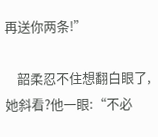再送你两条!”

    韶柔忍不住想翻白眼了,她斜看?他一眼:“不必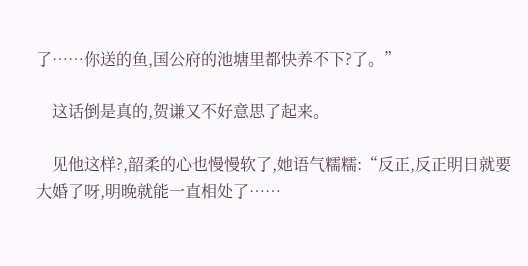了……你送的鱼,国公府的池塘里都快养不下?了。”

    这话倒是真的,贺谦又不好意思了起来。

    见他这样?,韶柔的心也慢慢软了,她语气糯糯:“反正,反正明日就要大婚了呀,明晚就能一直相处了……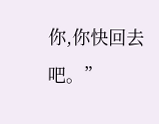你,你快回去吧。”